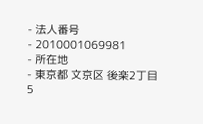- 法人番号
- 2010001069981
- 所在地
- 東京都 文京区 後楽2丁目5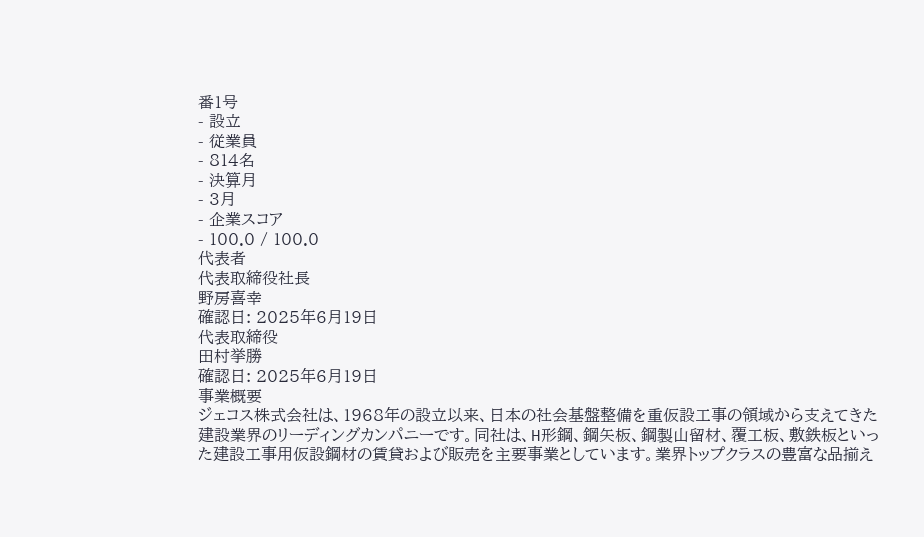番1号
- 設立
- 従業員
- 814名
- 決算月
- 3月
- 企業スコア
- 100.0 / 100.0
代表者
代表取締役社長
野房喜幸
確認日: 2025年6月19日
代表取締役
田村挙勝
確認日: 2025年6月19日
事業概要
ジェコス株式会社は、1968年の設立以来、日本の社会基盤整備を重仮設工事の領域から支えてきた建設業界のリーディングカンパニーです。同社は、H形鋼、鋼矢板、鋼製山留材、覆工板、敷鉄板といった建設工事用仮設鋼材の賃貸および販売を主要事業としています。業界トップクラスの豊富な品揃え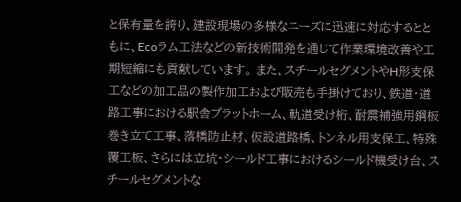と保有量を誇り、建設現場の多様なニーズに迅速に対応するとともに、Ecoラム工法などの新技術開発を通じて作業環境改善や工期短縮にも貢献しています。 また、スチールセグメントやH形支保工などの加工品の製作加工および販売も手掛けており、鉄道・道路工事における駅舎プラットホーム、軌道受け桁、耐震補強用鋼板巻き立て工事、落橋防止材、仮設道路橋、トンネル用支保工、特殊覆工板、さらには立坑・シールド工事におけるシールド機受け台、スチールセグメントな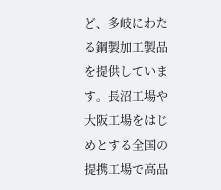ど、多岐にわたる鋼製加工製品を提供しています。長沼工場や大阪工場をはじめとする全国の提携工場で高品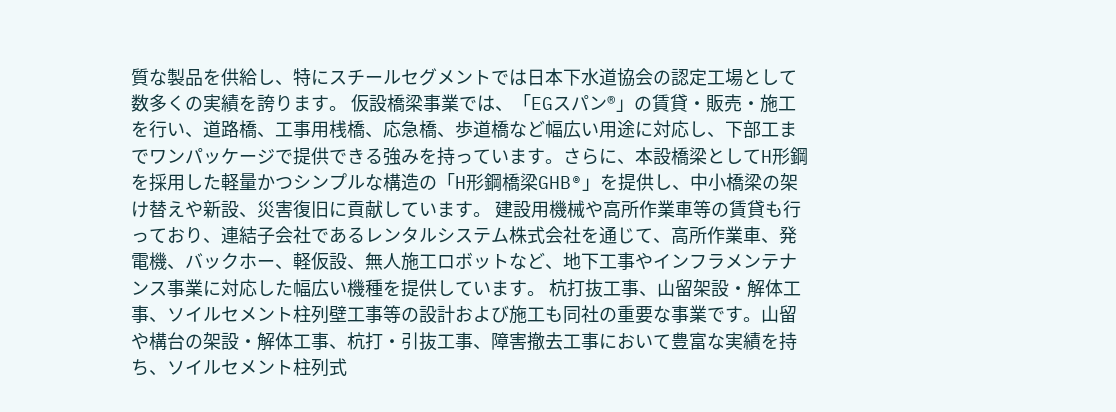質な製品を供給し、特にスチールセグメントでは日本下水道協会の認定工場として数多くの実績を誇ります。 仮設橋梁事業では、「EGスパン®」の賃貸・販売・施工を行い、道路橋、工事用桟橋、応急橋、歩道橋など幅広い用途に対応し、下部工までワンパッケージで提供できる強みを持っています。さらに、本設橋梁としてH形鋼を採用した軽量かつシンプルな構造の「H形鋼橋梁GHB®」を提供し、中小橋梁の架け替えや新設、災害復旧に貢献しています。 建設用機械や高所作業車等の賃貸も行っており、連結子会社であるレンタルシステム株式会社を通じて、高所作業車、発電機、バックホー、軽仮設、無人施工ロボットなど、地下工事やインフラメンテナンス事業に対応した幅広い機種を提供しています。 杭打抜工事、山留架設・解体工事、ソイルセメント柱列壁工事等の設計および施工も同社の重要な事業です。山留や構台の架設・解体工事、杭打・引抜工事、障害撤去工事において豊富な実績を持ち、ソイルセメント柱列式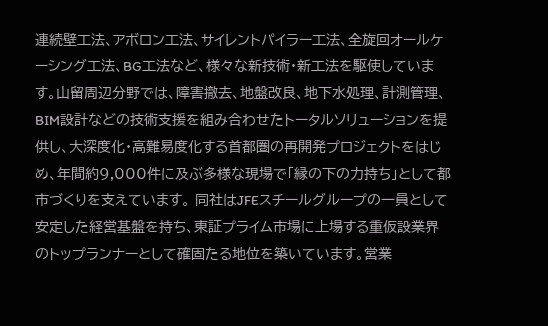連続壁工法、アボロン工法、サイレントパイラー工法、全旋回オールケーシング工法、BG工法など、様々な新技術・新工法を駆使しています。山留周辺分野では、障害撤去、地盤改良、地下水処理、計測管理、BIM設計などの技術支援を組み合わせたトータルソリューションを提供し、大深度化・高難易度化する首都圏の再開発プロジェクトをはじめ、年間約9,000件に及ぶ多様な現場で「縁の下の力持ち」として都市づくりを支えています。 同社はJFEスチールグループの一員として安定した経営基盤を持ち、東証プライム市場に上場する重仮設業界のトップランナーとして確固たる地位を築いています。営業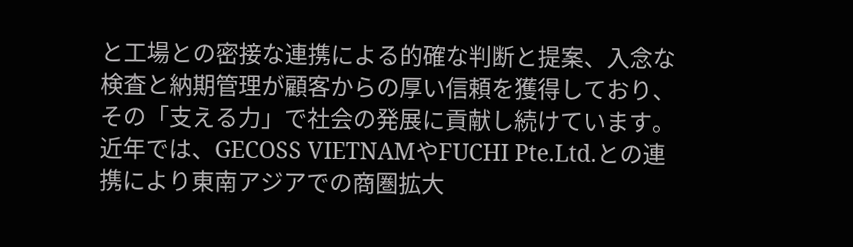と工場との密接な連携による的確な判断と提案、入念な検査と納期管理が顧客からの厚い信頼を獲得しており、その「支える力」で社会の発展に貢献し続けています。近年では、GECOSS VIETNAMやFUCHI Pte.Ltd.との連携により東南アジアでの商圏拡大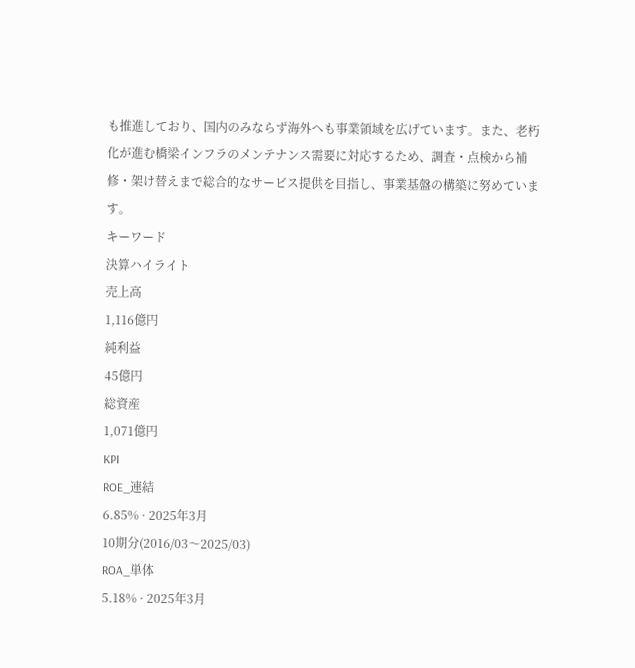も推進しており、国内のみならず海外へも事業領域を広げています。また、老朽化が進む橋梁インフラのメンテナンス需要に対応するため、調査・点検から補修・架け替えまで総合的なサービス提供を目指し、事業基盤の構築に努めています。
キーワード
決算ハイライト
売上高
1,116億円
純利益
45億円
総資産
1,071億円
KPI
ROE_連結
6.85% · 2025年3月
10期分(2016/03〜2025/03)
ROA_単体
5.18% · 2025年3月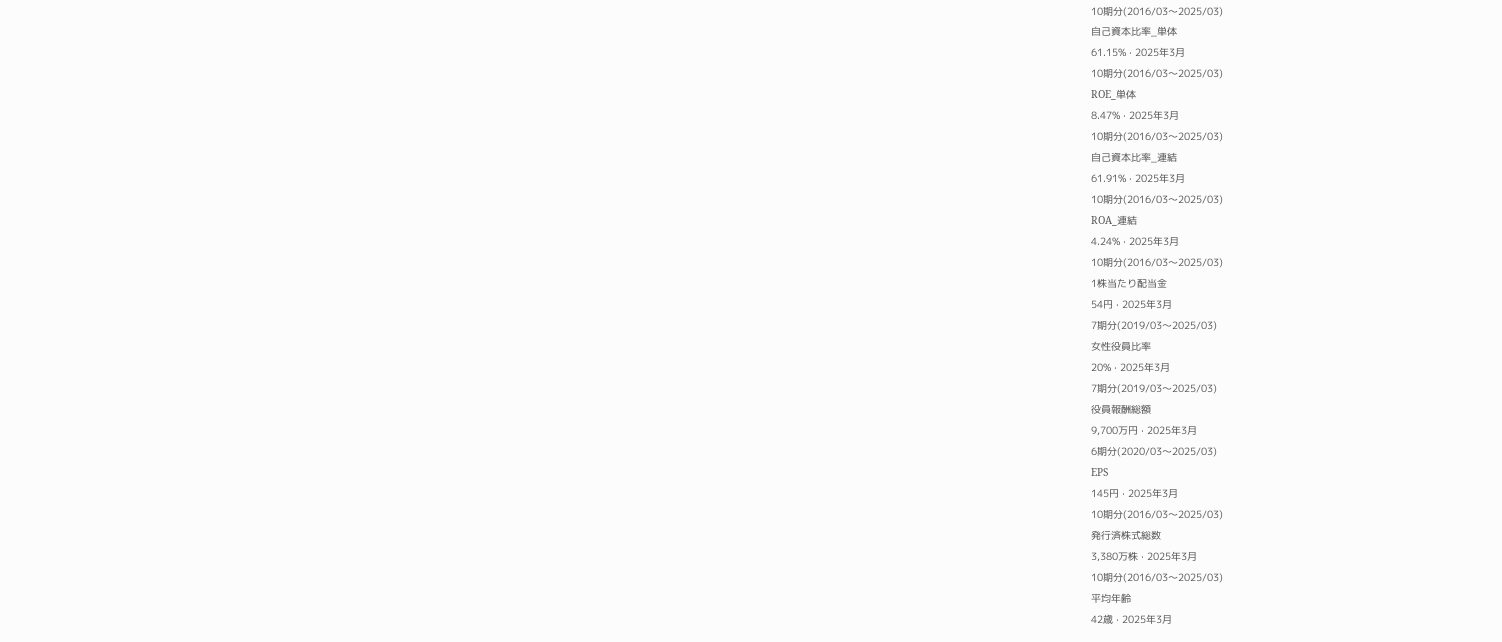10期分(2016/03〜2025/03)
自己資本比率_単体
61.15% · 2025年3月
10期分(2016/03〜2025/03)
ROE_単体
8.47% · 2025年3月
10期分(2016/03〜2025/03)
自己資本比率_連結
61.91% · 2025年3月
10期分(2016/03〜2025/03)
ROA_連結
4.24% · 2025年3月
10期分(2016/03〜2025/03)
1株当たり配当金
54円 · 2025年3月
7期分(2019/03〜2025/03)
女性役員比率
20% · 2025年3月
7期分(2019/03〜2025/03)
役員報酬総額
9,700万円 · 2025年3月
6期分(2020/03〜2025/03)
EPS
145円 · 2025年3月
10期分(2016/03〜2025/03)
発行済株式総数
3,380万株 · 2025年3月
10期分(2016/03〜2025/03)
平均年齢
42歳 · 2025年3月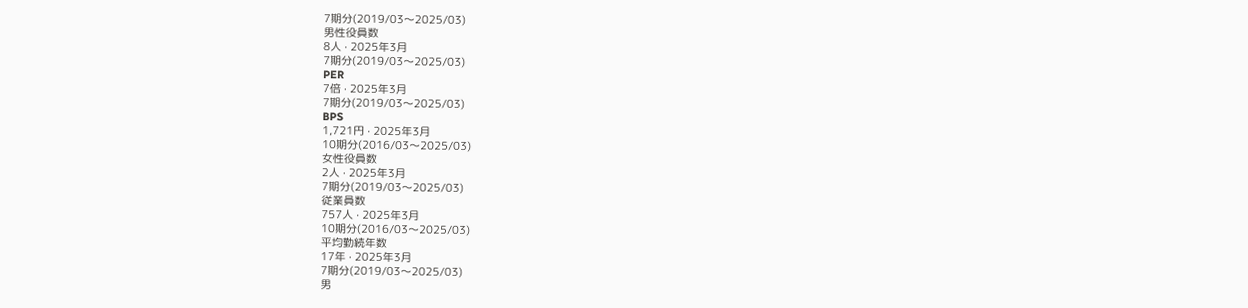7期分(2019/03〜2025/03)
男性役員数
8人 · 2025年3月
7期分(2019/03〜2025/03)
PER
7倍 · 2025年3月
7期分(2019/03〜2025/03)
BPS
1,721円 · 2025年3月
10期分(2016/03〜2025/03)
女性役員数
2人 · 2025年3月
7期分(2019/03〜2025/03)
従業員数
757人 · 2025年3月
10期分(2016/03〜2025/03)
平均勤続年数
17年 · 2025年3月
7期分(2019/03〜2025/03)
男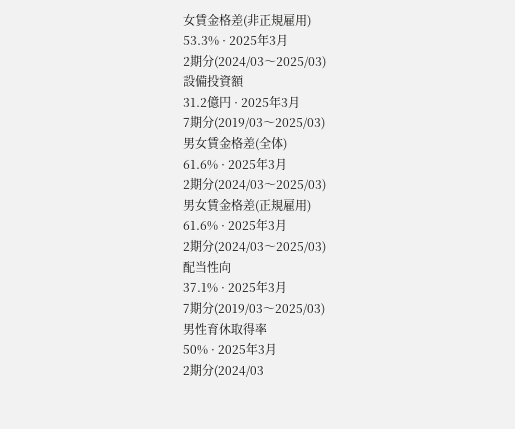女賃金格差(非正規雇用)
53.3% · 2025年3月
2期分(2024/03〜2025/03)
設備投資額
31.2億円 · 2025年3月
7期分(2019/03〜2025/03)
男女賃金格差(全体)
61.6% · 2025年3月
2期分(2024/03〜2025/03)
男女賃金格差(正規雇用)
61.6% · 2025年3月
2期分(2024/03〜2025/03)
配当性向
37.1% · 2025年3月
7期分(2019/03〜2025/03)
男性育休取得率
50% · 2025年3月
2期分(2024/03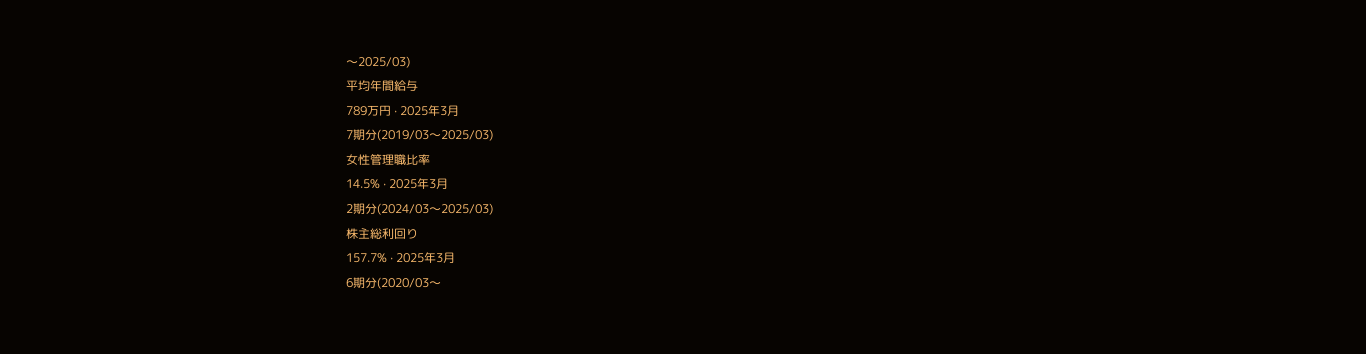〜2025/03)
平均年間給与
789万円 · 2025年3月
7期分(2019/03〜2025/03)
女性管理職比率
14.5% · 2025年3月
2期分(2024/03〜2025/03)
株主総利回り
157.7% · 2025年3月
6期分(2020/03〜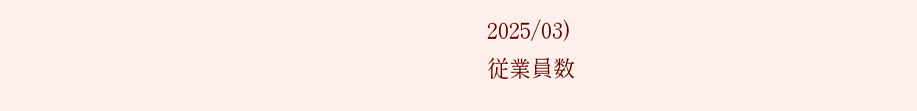2025/03)
従業員数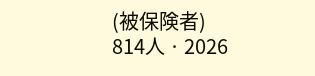(被保険者)
814人 · 2026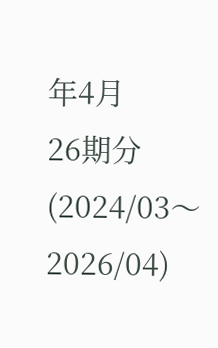年4月
26期分(2024/03〜2026/04)